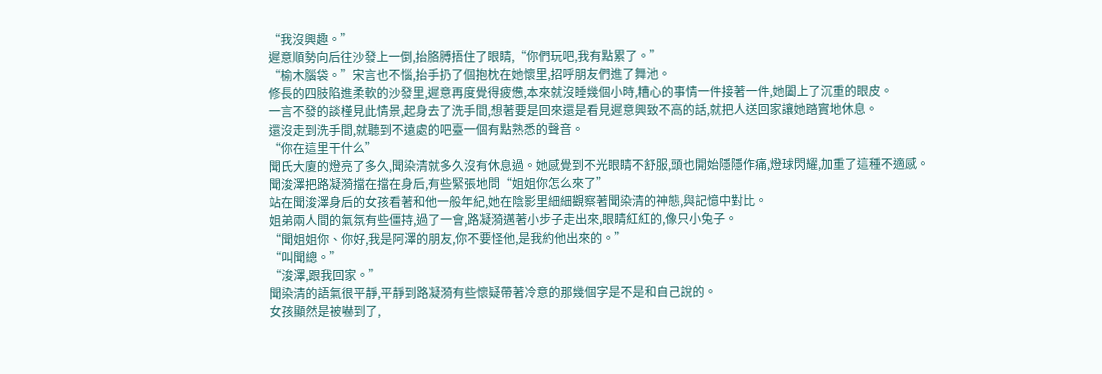“我沒興趣。”
遲意順勢向后往沙發上一倒,抬胳膊捂住了眼睛,“你們玩吧,我有點累了。”
“榆木腦袋。”宋言也不惱,抬手扔了個抱枕在她懷里,招呼朋友們進了舞池。
修長的四肢陷進柔軟的沙發里,遲意再度覺得疲憊,本來就沒睡幾個小時,糟心的事情一件接著一件,她闔上了沉重的眼皮。
一言不發的談槿見此情景,起身去了洗手間,想著要是回來還是看見遲意興致不高的話,就把人送回家讓她踏實地休息。
還沒走到洗手間,就聽到不遠處的吧臺一個有點熟悉的聲音。
“你在這里干什么”
聞氏大廈的燈亮了多久,聞染清就多久沒有休息過。她感覺到不光眼睛不舒服,頭也開始隱隱作痛,燈球閃耀,加重了這種不適感。
聞浚澤把路凝漪擋在擋在身后,有些緊張地問“姐姐你怎么來了”
站在聞浚澤身后的女孩看著和他一般年紀,她在陰影里細細觀察著聞染清的神態,與記憶中對比。
姐弟兩人間的氣氛有些僵持,過了一會,路凝漪邁著小步子走出來,眼睛紅紅的,像只小兔子。
“聞姐姐你、你好,我是阿澤的朋友,你不要怪他,是我約他出來的。”
“叫聞總。”
“浚澤,跟我回家。”
聞染清的語氣很平靜,平靜到路凝漪有些懷疑帶著冷意的那幾個字是不是和自己說的。
女孩顯然是被嚇到了,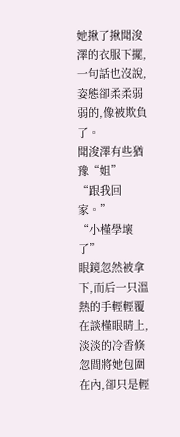她揪了揪聞浚澤的衣服下擺,一句話也沒說,姿態卻柔柔弱弱的,像被欺負了。
聞浚澤有些猶豫“姐”
“跟我回家。”
“小槿學壞了”
眼鏡忽然被拿下,而后一只溫熱的手輕輕覆在談槿眼睛上,淡淡的冷香倏忽間將她包圍在內,卻只是輕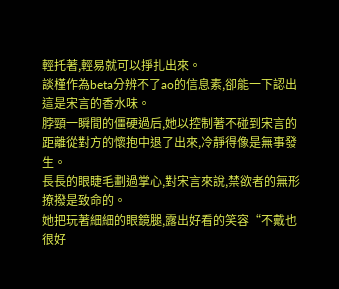輕托著,輕易就可以掙扎出來。
談槿作為beta分辨不了ao的信息素,卻能一下認出這是宋言的香水味。
脖頸一瞬間的僵硬過后,她以控制著不碰到宋言的距離從對方的懷抱中退了出來,冷靜得像是無事發生。
長長的眼睫毛劃過掌心,對宋言來說,禁欲者的無形撩撥是致命的。
她把玩著細細的眼鏡腿,露出好看的笑容“不戴也很好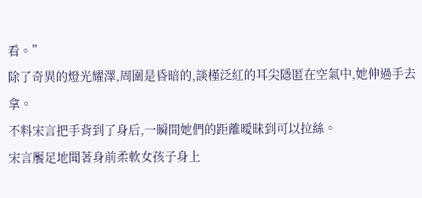看。”
除了奇異的燈光耀澤,周圍是昏暗的,談槿泛紅的耳尖隱匿在空氣中,她伸過手去拿。
不料宋言把手背到了身后,一瞬間她們的距離曖昧到可以拉絲。
宋言饜足地聞著身前柔軟女孩子身上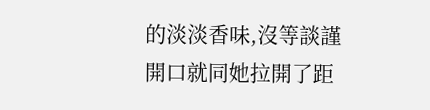的淡淡香味,沒等談謹開口就同她拉開了距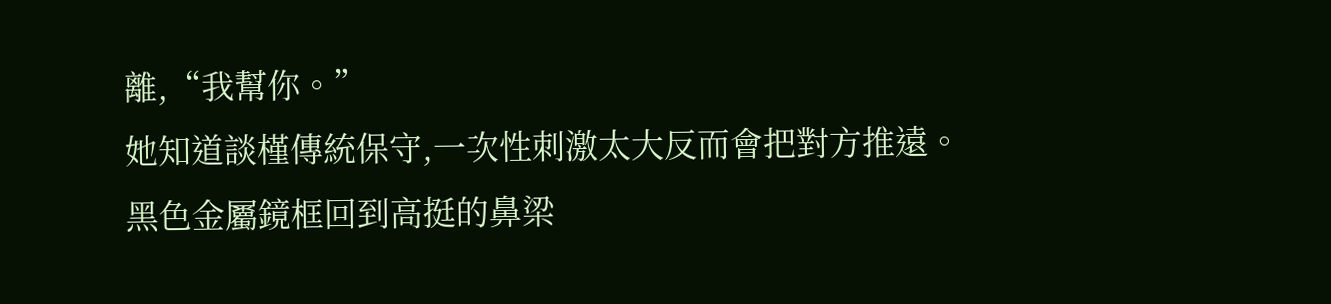離,“我幫你。”
她知道談槿傳統保守,一次性刺激太大反而會把對方推遠。
黑色金屬鏡框回到高挺的鼻梁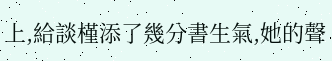上,給談槿添了幾分書生氣,她的聲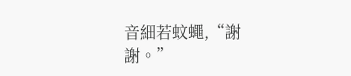音細若蚊蠅,“謝謝。”